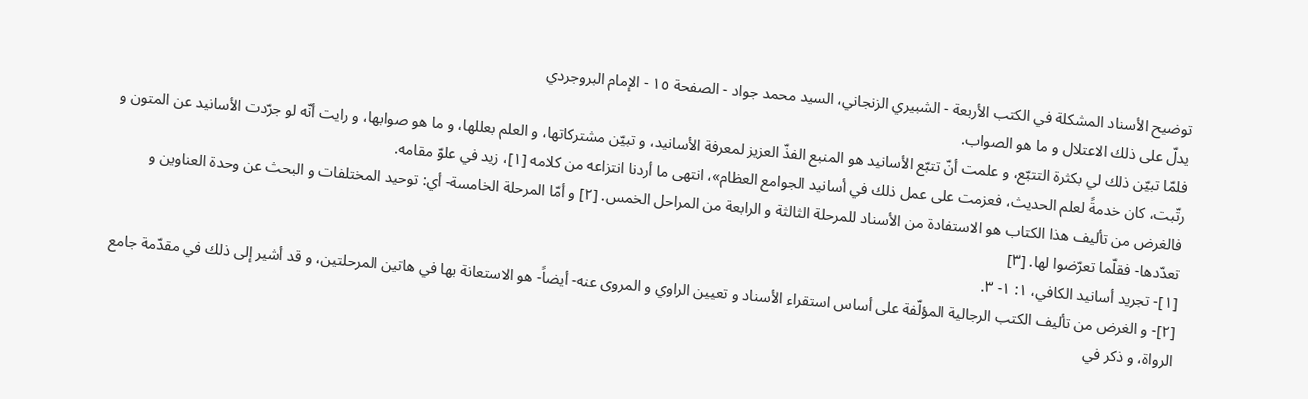توضيح الأسناد المشكلة في الكتب الأربعة - الشبيري الزنجاني، السيد محمد جواد - الصفحة ١٥ - الإمام البروجردي
يدلّ على ذلك الاعتلال و ما هو الصواب.
فلمّا تبيّن ذلك لي بكثرة التتبّع، و علمت أنّ تتبّع الأسانيد هو المنبع الفذّ العزيز لمعرفة الأسانيد، و تبيّن مشتركاتها، و العلم بعللها، و ما هو صوابها، و رايت أنّه لو جرّدت الأسانيد عن المتون و رتّبت، كان خدمةً لعلم الحديث، فعزمت على عمل ذلك في أسانيد الجوامع العظام»، انتهى ما أردنا انتزاعه من كلامه [١]، زيد في علوّ مقامه.
فالغرض من تأليف هذا الكتاب هو الاستفادة من الأسناد للمرحلة الثالثة و الرابعة من المراحل الخمس. [٢] و أمّا المرحلة الخامسة- أي: توحيد المختلفات و البحث عن وحدة العناوين و تعدّدها- فقلّما تعرّضوا لها. [٣]
[١]- تجريد أسانيد الكافي، ١: ١- ٣.
[٢]- و الغرض من تأليف الكتب الرجالية المؤلّفة على أساس استقراء الأسناد و تعيين الراوي و المروى عنه- أيضاً- هو الاستعانة بها في هاتين المرحلتين، و قد أشير إلى ذلك في مقدّمة جامع الرواة، و ذكر في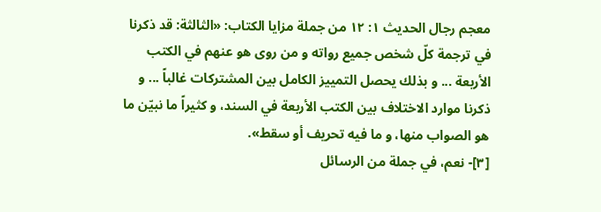معجم رجال الحديث ١: ١٢ من جملة مزايا الكتاب: «الثالثة: قد ذكرنا في ترجمة كلّ شخص جميع رواته و من روى هو عنهم في الكتب الأربعة ... و بذلك يحصل التمييز الكامل بين المشتركات غالباً ... و ذكرنا موارد الاختلاف بين الكتب الأربعة في السند، و كثيراً ما نبيّن ما هو الصواب منها، و ما فيه تحريف أو سقط».
[٣]- نعم، في جملة من الرسائل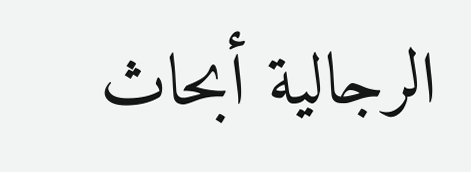الرجالية أبحاث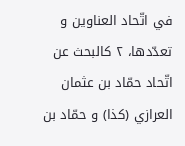في اتّحاد العناوين و تعدّدها، ٢ كالبحث عن اتّحاد حمّاد بن عثمان العرازي (كذا) و حمّاد بن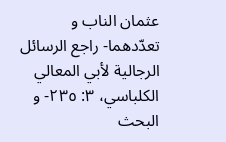عثمان الناب و تعدّدهما- راجع الرسائل الرجالية لأبي المعالي الكلباسي، ٣: ٢٣٥- و البحث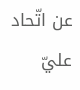عن اتّحاد عليّ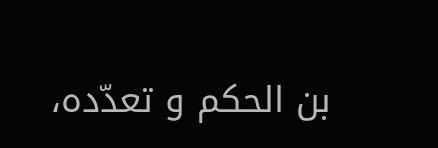بن الحكم و تعدّده،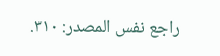راجع نفس المصدر: ٣١٠.